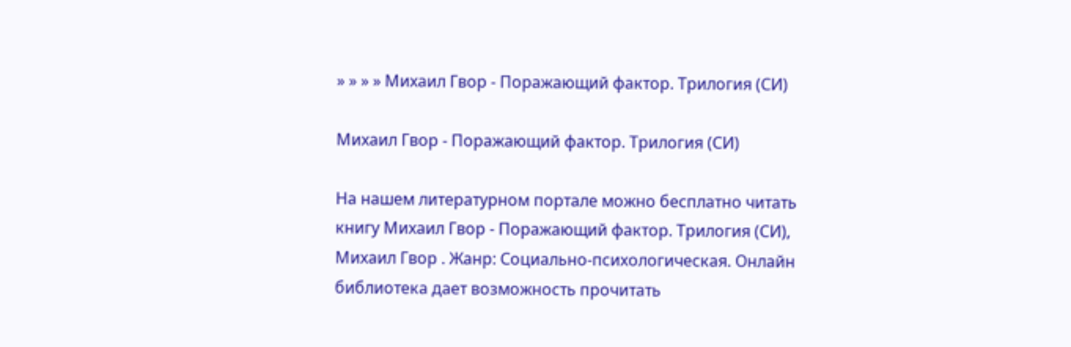» » » » Михаил Гвор - Поражающий фактор. Трилогия (СИ)

Михаил Гвор - Поражающий фактор. Трилогия (СИ)

На нашем литературном портале можно бесплатно читать книгу Михаил Гвор - Поражающий фактор. Трилогия (СИ), Михаил Гвор . Жанр: Социально-психологическая. Онлайн библиотека дает возможность прочитать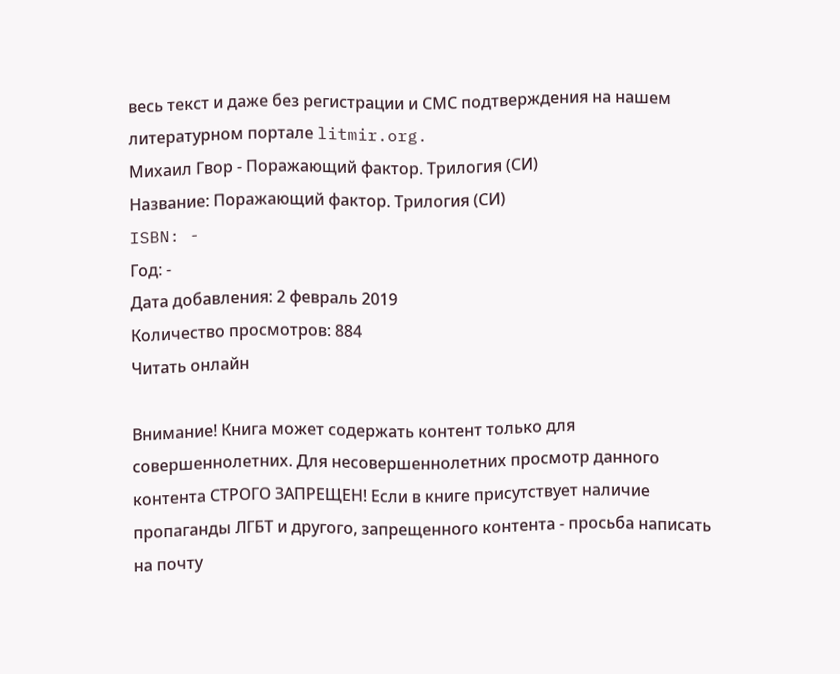весь текст и даже без регистрации и СМС подтверждения на нашем литературном портале litmir.org.
Михаил Гвор - Поражающий фактор. Трилогия (СИ)
Название: Поражающий фактор. Трилогия (СИ)
ISBN: -
Год: -
Дата добавления: 2 февраль 2019
Количество просмотров: 884
Читать онлайн

Внимание! Книга может содержать контент только для совершеннолетних. Для несовершеннолетних просмотр данного контента СТРОГО ЗАПРЕЩЕН! Если в книге присутствует наличие пропаганды ЛГБТ и другого, запрещенного контента - просьба написать на почту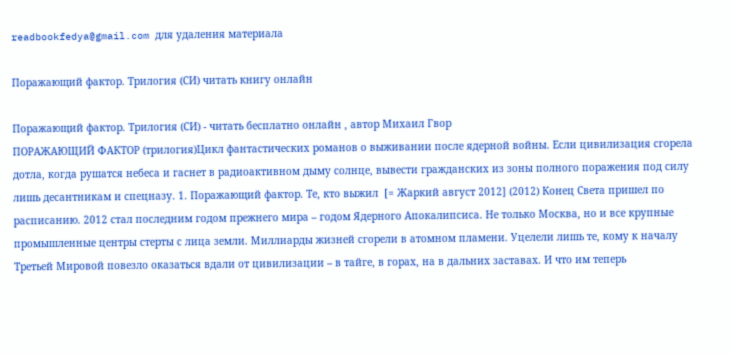readbookfedya@gmail.com для удаления материала

Поражающий фактор. Трилогия (СИ) читать книгу онлайн

Поражающий фактор. Трилогия (СИ) - читать бесплатно онлайн , автор Михаил Гвор
ПОРАЖАЮЩИЙ ФАКТОР (трилогия)Цикл фантастических романов о выживании после ядерной войны. Если цивилизация сгорела дотла, когда рушатся небеса и гаснет в радиоактивном дыму солнце, вывести гражданских из зоны полного поражения под силу лишь десантникам и спецназу. 1. Поражающий фактор. Те, кто выжил  [= Жаркий август 2012] (2012) Конец Света пришел по расписанию. 2012 стал последним годом прежнего мира – годом Ядерного Апокалипсиса. Не только Москва, но и все крупные промышленные центры стерты с лица земли. Миллиарды жизней сгорели в атомном пламени. Уцелели лишь те, кому к началу Третьей Мировой повезло оказаться вдали от цивилизации – в тайге, в горах, на в дальних заставах. И что им теперь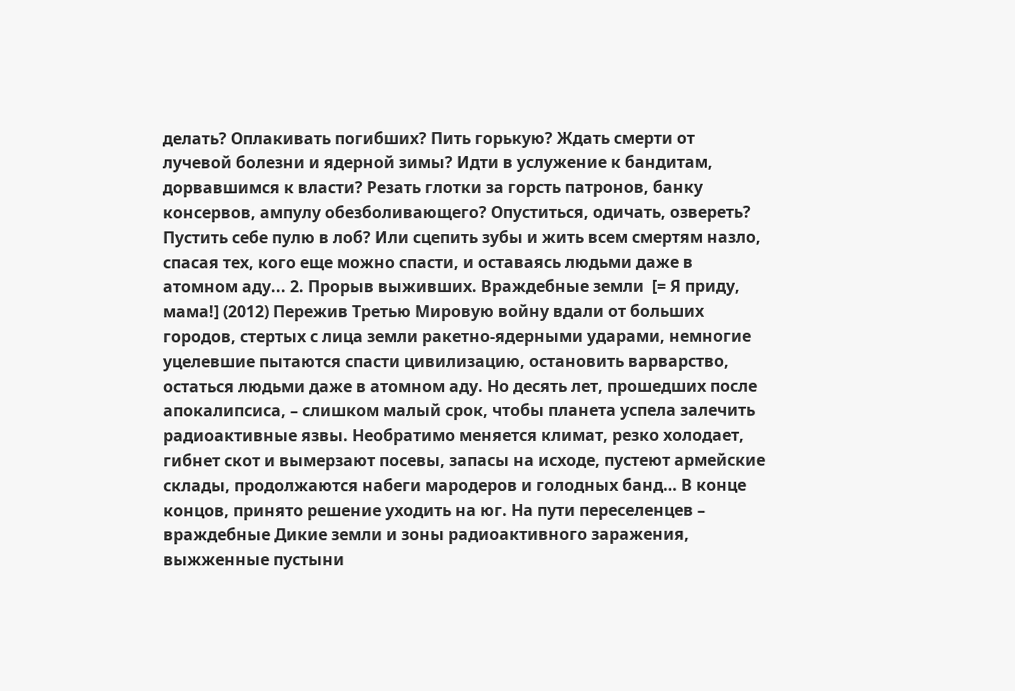делать? Оплакивать погибших? Пить горькую? Ждать смерти от лучевой болезни и ядерной зимы? Идти в услужение к бандитам, дорвавшимся к власти? Резать глотки за горсть патронов, банку консервов, ампулу обезболивающего? Опуститься, одичать, озвереть? Пустить себе пулю в лоб? Или сцепить зубы и жить всем смертям назло, спасая тех, кого еще можно спасти, и оставаясь людьми даже в атомном аду... 2. Прорыв выживших. Враждебные земли  [= Я приду, мама!] (2012) Пережив Третью Мировую войну вдали от больших городов, стертых с лица земли ракетно-ядерными ударами, немногие уцелевшие пытаются спасти цивилизацию, остановить варварство, остаться людьми даже в атомном аду. Но десять лет, прошедших после апокалипсиса, – слишком малый срок, чтобы планета успела залечить радиоактивные язвы. Необратимо меняется климат, резко холодает, гибнет скот и вымерзают посевы, запасы на исходе, пустеют армейские склады, продолжаются набеги мародеров и голодных банд… В конце концов, принято решение уходить на юг. На пути переселенцев – враждебные Дикие земли и зоны радиоактивного заражения, выжженные пустыни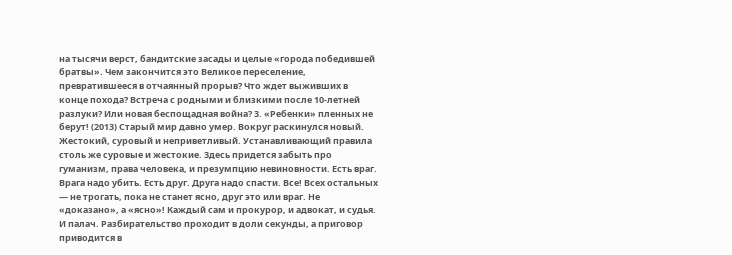на тысячи верст, бандитские засады и целые «города победившей братвы». Чем закончится это Великое переселение, превратившееся в отчаянный прорыв? Что ждет выживших в конце похода? Встреча с родными и близкими после 10-летней разлуки? Или новая беспощадная война? 3. «Ребенки» пленных не берут! (2013) Старый мир давно умер. Вокруг раскинулся новый. Жестокий, суровый и неприветливый. Устанавливающий правила столь же суровые и жестокие. Здесь придется забыть про гуманизм, права человека, и презумпцию невиновности. Есть враг. Врага надо убить. Есть друг. Друга надо спасти. Все! Всех остальных — не трогать, пока не станет ясно, друг это или враг. Не «доказано», а «ясно»! Каждый сам и прокурор, и адвокат, и судья. И палач. Разбирательство проходит в доли секунды, а приговор приводится в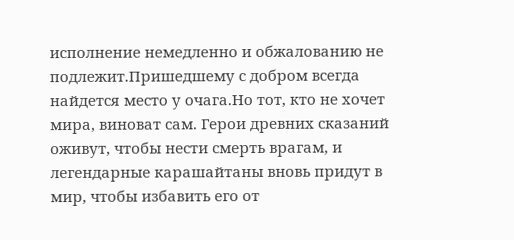исполнение немедленно и обжалованию не подлежит.Пришедшему с добром всегда найдется место у очага.Но тот, кто не хочет мира, виноват сам. Герои древних сказаний оживут, чтобы нести смерть врагам, и легендарные карашайтаны вновь придут в мир, чтобы избавить его от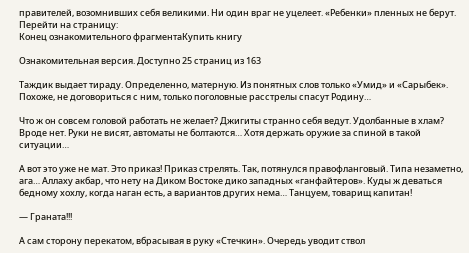правителей, возомнивших себя великими. Ни один враг не уцелеет. «Ребенки» пленных не берут.
Перейти на страницу:
Конец ознакомительного фрагментаКупить книгу

Ознакомительная версия. Доступно 25 страниц из 163

Таждик выдает тираду. Определенно, матерную. Из понятных слов только «Умид» и «Сарыбек». Похоже, не договориться с ним, только поголовные расстрелы спасут Родину…

Что ж он совсем головой работать не желает? Джигиты странно себя ведут. Удолбанные в хлам? Вроде нет. Руки не висят, автоматы не болтаются… Хотя держать оружие за спиной в такой ситуации…

А вот это уже не мат. Это приказ! Приказ стрелять. Так, потянулся правофланговый. Типа незаметно, ага… Аллаху акбар, что нету на Диком Востоке дико западных «ганфайтеров». Куды ж деваться бедному хохлу, когда наган есть, а вариантов других нема… Танцуем, товарищ капитан!

— Граната!!!

А сам сторону перекатом, вбрасывая в руку «Стечкин». Очередь уводит ствол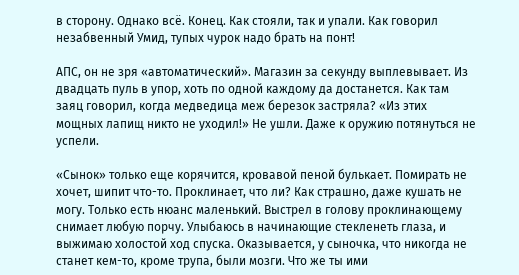в сторону. Однако всё. Конец. Как стояли, так и упали. Как говорил незабвенный Умид, тупых чурок надо брать на понт!

АПС, он не зря «автоматический». Магазин за секунду выплевывает. Из двадцать пуль в упор, хоть по одной каждому да достанется. Как там заяц говорил, когда медведица меж березок застряла? «Из этих мощных лапищ никто не уходил!» Не ушли. Даже к оружию потянуться не успели.

«Сынок» только еще корячится, кровавой пеной булькает. Помирать не хочет, шипит что-то. Проклинает, что ли? Как страшно, даже кушать не могу. Только есть нюанс маленький. Выстрел в голову проклинающему снимает любую порчу. Улыбаюсь в начинающие стекленеть глаза, и выжимаю холостой ход спуска. Оказывается, у сыночка, что никогда не станет кем-то, кроме трупа, были мозги. Что же ты ими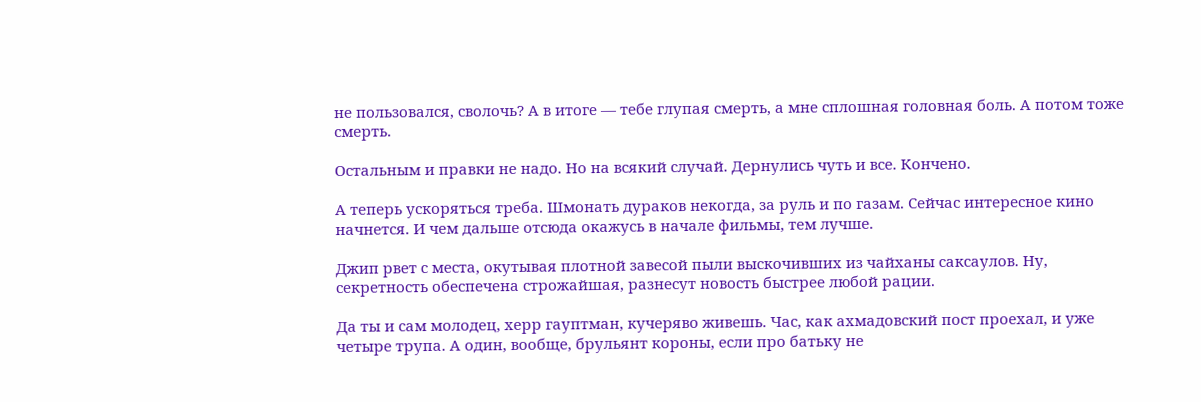не пользовался, сволочь? А в итоге — тебе глупая смерть, а мне сплошная головная боль. А потом тоже смерть.

Остальным и правки не надо. Но на всякий случай. Дернулись чуть и все. Кончено.

А теперь ускоряться треба. Шмонать дураков некогда, за руль и по газам. Сейчас интересное кино начнется. И чем дальше отсюда окажусь в начале фильмы, тем лучше.

Джип рвет с места, окутывая плотной завесой пыли выскочивших из чайханы саксаулов. Ну, секретность обеспечена строжайшая, разнесут новость быстрее любой рации.

Да ты и сам молодец, херр гауптман, кучеряво живешь. Час, как ахмадовский пост проехал, и уже четыре трупа. А один, вообще, брульянт короны, если про батьку не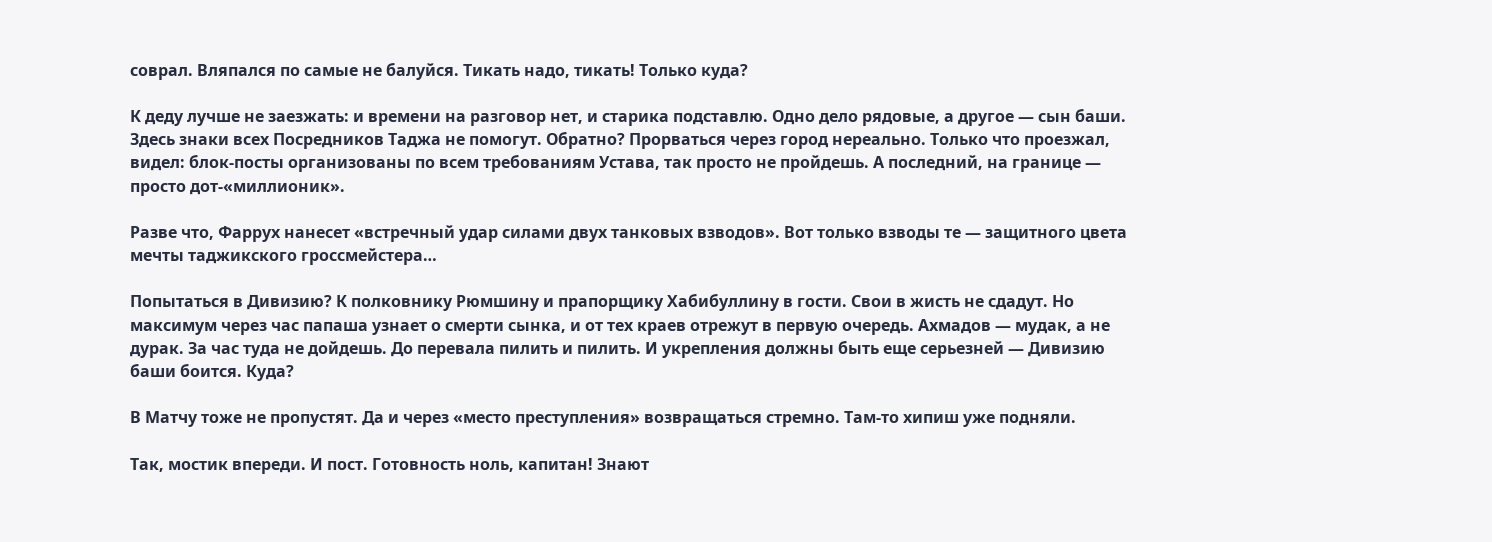соврал. Вляпался по самые не балуйся. Тикать надо, тикать! Только куда?

К деду лучше не заезжать: и времени на разговор нет, и старика подставлю. Одно дело рядовые, а другое — сын баши. Здесь знаки всех Посредников Таджа не помогут. Обратно? Прорваться через город нереально. Только что проезжал, видел: блок-посты организованы по всем требованиям Устава, так просто не пройдешь. А последний, на границе — просто дот-«миллионик».

Разве что, Фаррух нанесет «встречный удар силами двух танковых взводов». Вот только взводы те — защитного цвета мечты таджикского гроссмейстера…

Попытаться в Дивизию? К полковнику Рюмшину и прапорщику Хабибуллину в гости. Свои в жисть не сдадут. Но максимум через час папаша узнает о смерти сынка, и от тех краев отрежут в первую очередь. Ахмадов — мудак, а не дурак. За час туда не дойдешь. До перевала пилить и пилить. И укрепления должны быть еще серьезней — Дивизию баши боится. Куда?

В Матчу тоже не пропустят. Да и через «место преступления» возвращаться стремно. Там-то хипиш уже подняли.

Так, мостик впереди. И пост. Готовность ноль, капитан! Знают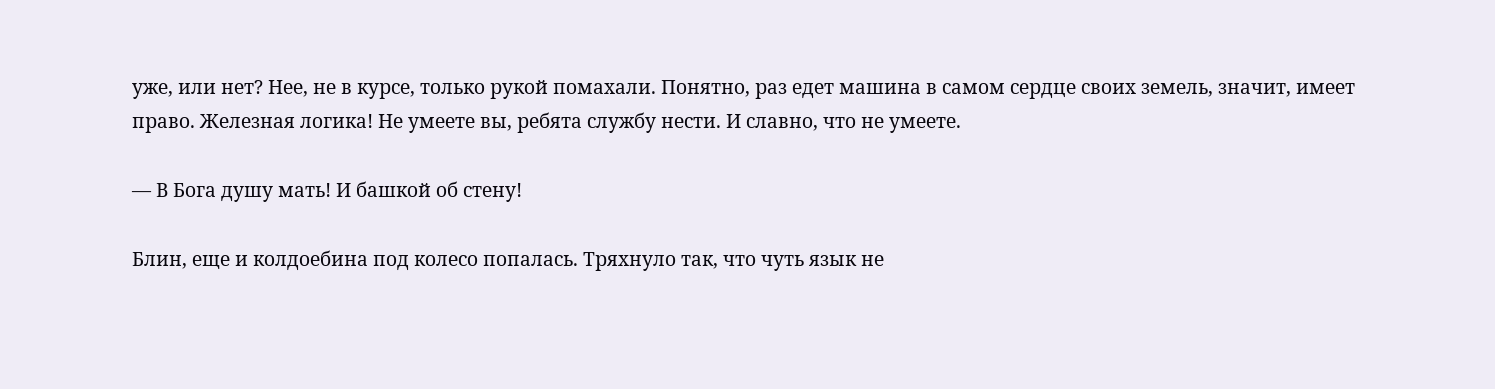уже, или нет? Нее, не в курсе, только рукой помахали. Понятно, раз едет машина в самом сердце своих земель, значит, имеет право. Железная логика! Не умеете вы, ребята службу нести. И славно, что не умеете.

— В Бога душу мать! И башкой об стену!

Блин, еще и колдоебина под колесо попалась. Тряхнуло так, что чуть язык не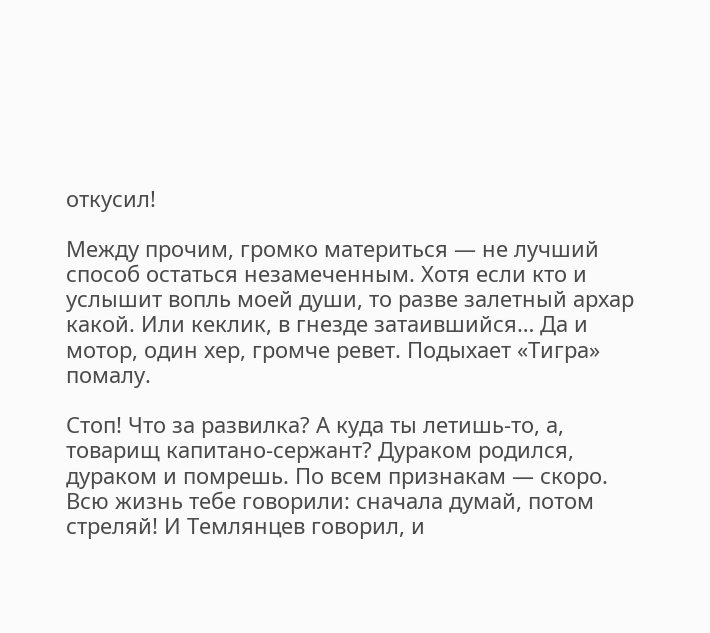откусил!

Между прочим, громко материться — не лучший способ остаться незамеченным. Хотя если кто и услышит вопль моей души, то разве залетный архар какой. Или кеклик, в гнезде затаившийся… Да и мотор, один хер, громче ревет. Подыхает «Тигра» помалу.

Стоп! Что за развилка? А куда ты летишь-то, а, товарищ капитано-сержант? Дураком родился, дураком и помрешь. По всем признакам — скоро. Всю жизнь тебе говорили: сначала думай, потом стреляй! И Темлянцев говорил, и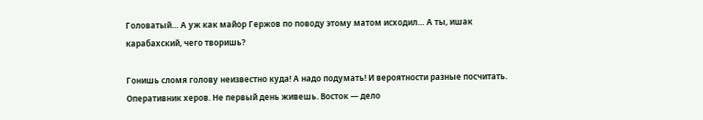Головатый… А уж как майор Гержов по поводу этому матом исходил… А ты, ишак карабахский, чего творишь?

Гонишь сломя голову неизвестно куда! А надо подумать! И вероятности разные посчитать. Оперативник херов. Не первый день живешь. Восток — дело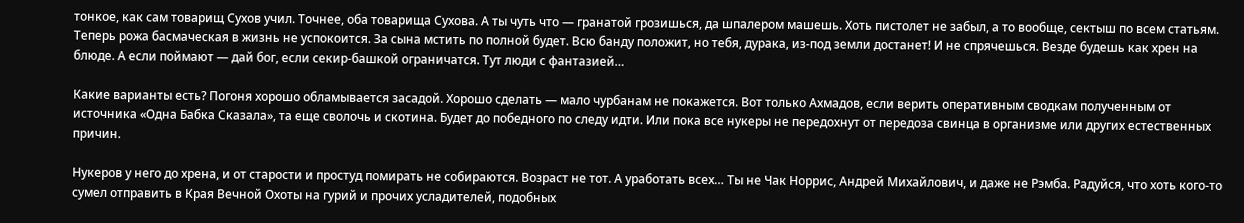тонкое, как сам товарищ Сухов учил. Точнее, оба товарища Сухова. А ты чуть что — гранатой грозишься, да шпалером машешь. Хоть пистолет не забыл, а то вообще, сектыш по всем статьям. Теперь рожа басмаческая в жизнь не успокоится. За сына мстить по полной будет. Всю банду положит, но тебя, дурака, из-под земли достанет! И не спрячешься. Везде будешь как хрен на блюде. А если поймают — дай бог, если секир-башкой ограничатся. Тут люди с фантазией…

Какие варианты есть? Погоня хорошо обламывается засадой. Хорошо сделать — мало чурбанам не покажется. Вот только Ахмадов, если верить оперативным сводкам полученным от источника «Одна Бабка Сказала», та еще сволочь и скотина. Будет до победного по следу идти. Или пока все нукеры не передохнут от передоза свинца в организме или других естественных причин.

Нукеров у него до хрена, и от старости и простуд помирать не собираются. Возраст не тот. А уработать всех… Ты не Чак Норрис, Андрей Михайлович, и даже не Рэмба. Радуйся, что хоть кого-то сумел отправить в Края Вечной Охоты на гурий и прочих усладителей, подобных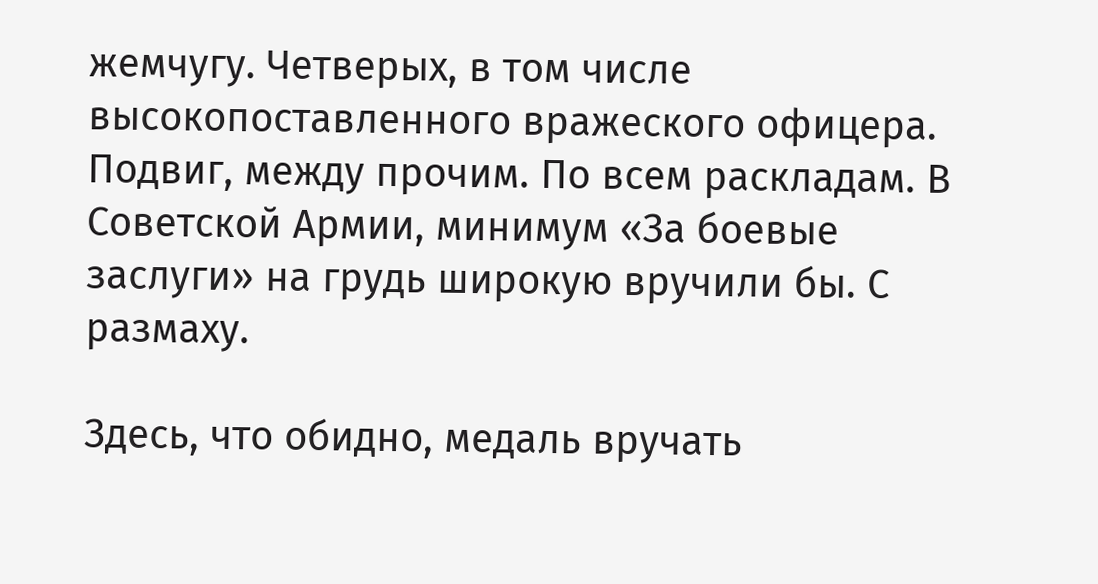жемчугу. Четверых, в том числе высокопоставленного вражеского офицера. Подвиг, между прочим. По всем раскладам. В Советской Армии, минимум «За боевые заслуги» на грудь широкую вручили бы. С размаху.

Здесь, что обидно, медаль вручать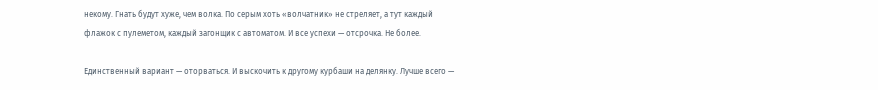некому. Гнать будут хуже, чем волка. По серым хоть «волчатник» не стреляет, а тут каждый флажок с пулеметом, каждый загонщик с автоматом. И все успехи — отсрочка. Не более.

Единственный вариант — оторваться. И выскочить к другому курбаши на делянку. Лучше всего —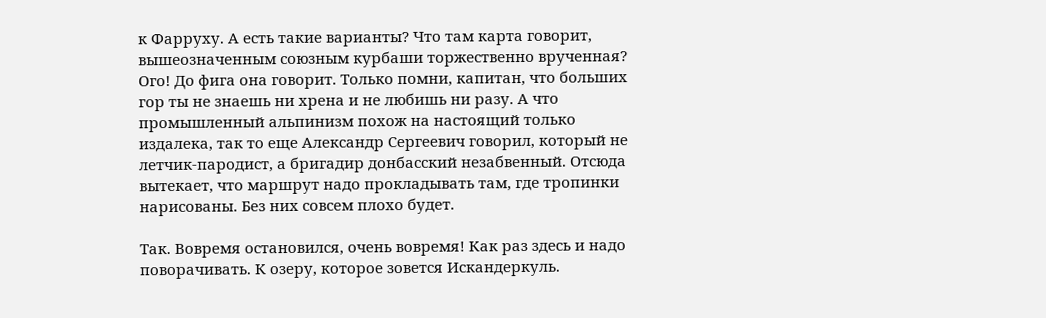к Фарруху. А есть такие варианты? Что там карта говорит, вышеозначенным союзным курбаши торжественно врученная? Ого! До фига она говорит. Только помни, капитан, что больших гор ты не знаешь ни хрена и не любишь ни разу. А что промышленный альпинизм похож на настоящий только издалека, так то еще Александр Сергеевич говорил, который не летчик-пародист, а бригадир донбасский незабвенный. Отсюда вытекает, что маршрут надо прокладывать там, где тропинки нарисованы. Без них совсем плохо будет.

Так. Вовремя остановился, очень вовремя! Как раз здесь и надо поворачивать. К озеру, которое зовется Искандеркуль.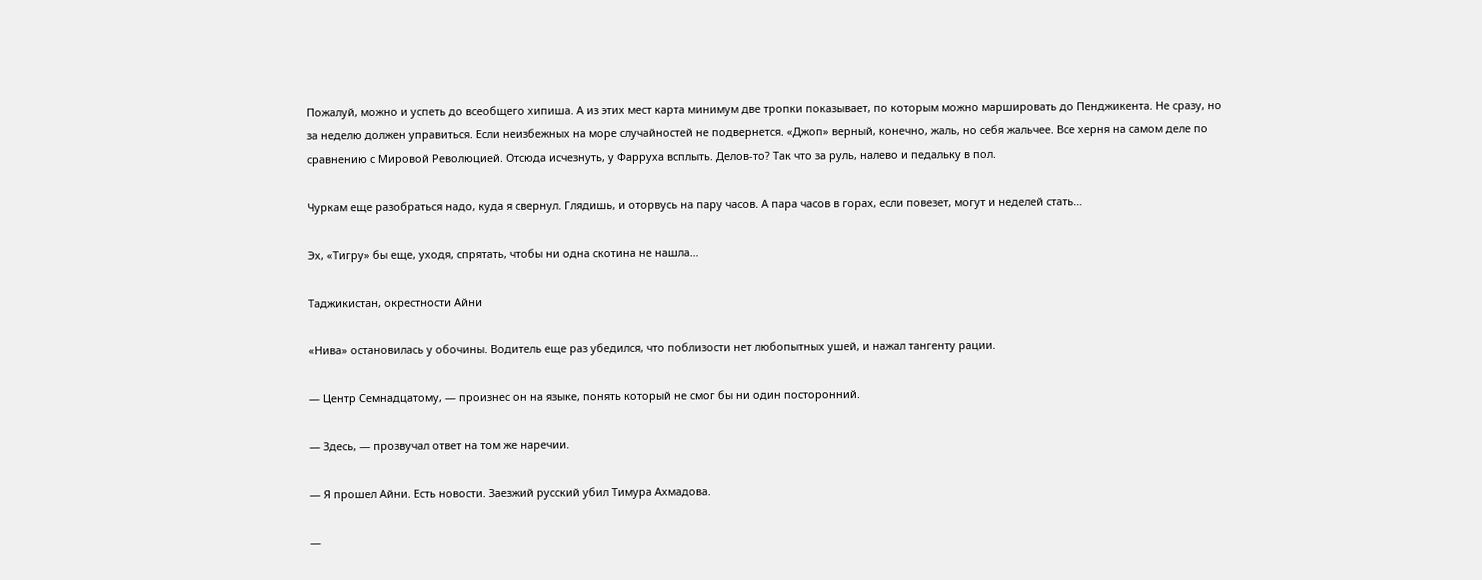Пожалуй, можно и успеть до всеобщего хипиша. А из этих мест карта минимум две тропки показывает, по которым можно маршировать до Пенджикента. Не сразу, но за неделю должен управиться. Если неизбежных на море случайностей не подвернется. «Джоп» верный, конечно, жаль, но себя жальчее. Все херня на самом деле по сравнению с Мировой Революцией. Отсюда исчезнуть, у Фарруха всплыть. Делов-то? Так что за руль, налево и педальку в пол.

Чуркам еще разобраться надо, куда я свернул. Глядишь, и оторвусь на пару часов. А пара часов в горах, если повезет, могут и неделей стать…

Эх, «Тигру» бы еще, уходя, спрятать, чтобы ни одна скотина не нашла…

Таджикистан, окрестности Айни

«Нива» остановилась у обочины. Водитель еще раз убедился, что поблизости нет любопытных ушей, и нажал тангенту рации.

— Центр Семнадцатому, — произнес он на языке, понять который не смог бы ни один посторонний.

— Здесь, — прозвучал ответ на том же наречии.

— Я прошел Айни. Есть новости. Заезжий русский убил Тимура Ахмадова.

—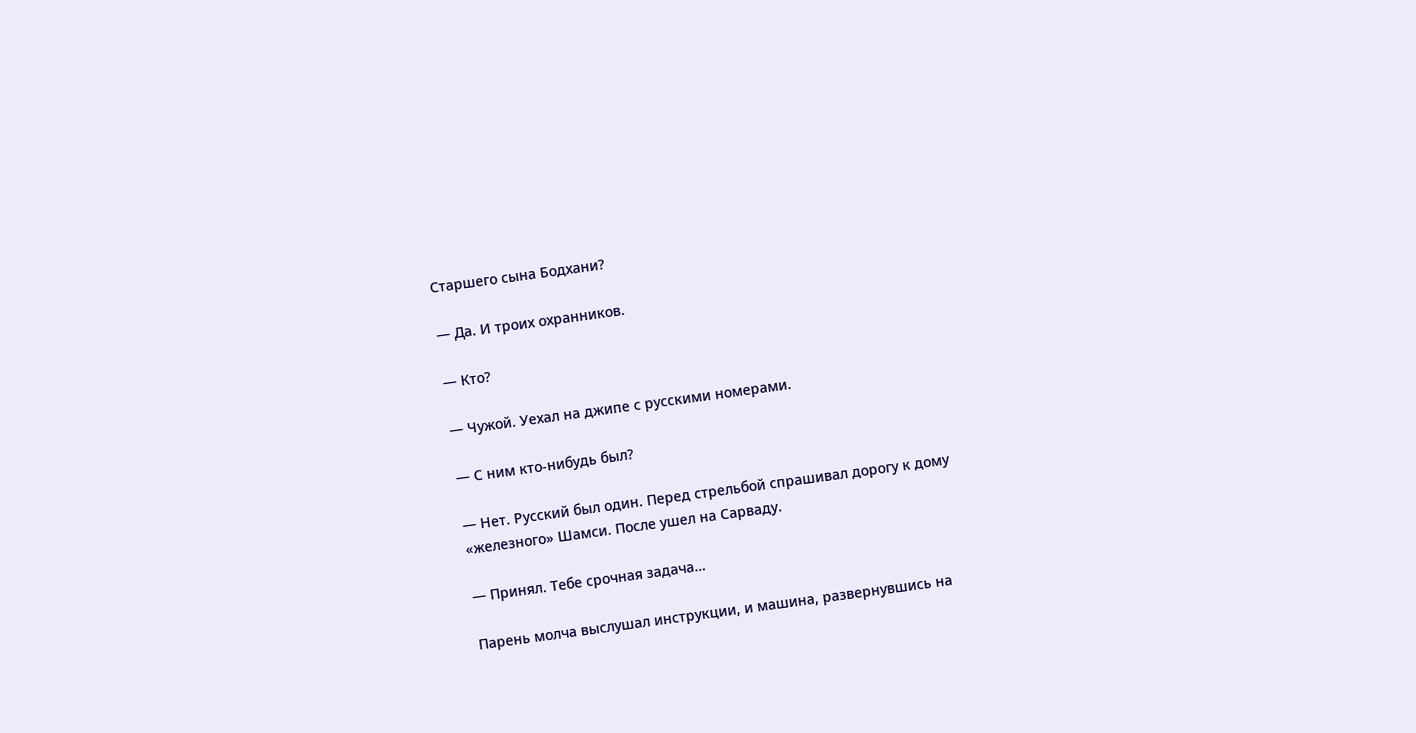Старшего сына Бодхани?

— Да. И троих охранников.

— Кто?

— Чужой. Уехал на джипе с русскими номерами.

— С ним кто-нибудь был?

— Нет. Русский был один. Перед стрельбой спрашивал дорогу к дому «железного» Шамси. После ушел на Сарваду.

— Принял. Тебе срочная задача…

Парень молча выслушал инструкции, и машина, развернувшись на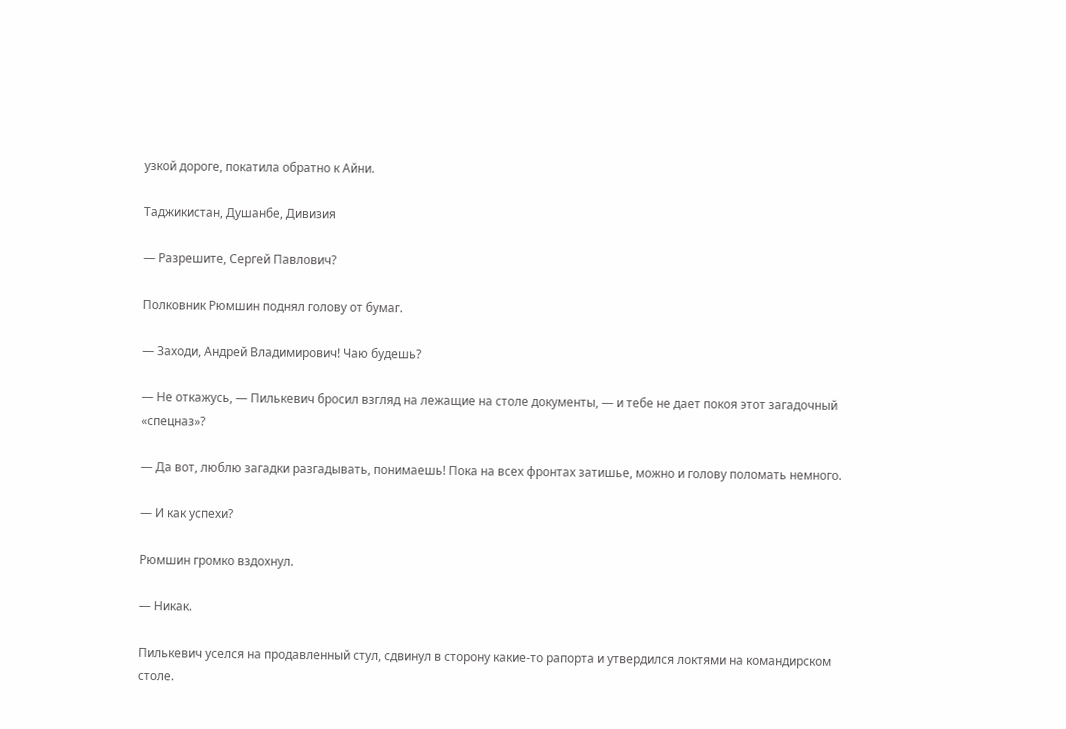узкой дороге, покатила обратно к Айни.

Таджикистан, Душанбе, Дивизия

— Разрешите, Сергей Павлович?

Полковник Рюмшин поднял голову от бумаг.

— Заходи, Андрей Владимирович! Чаю будешь?

— Не откажусь, — Пилькевич бросил взгляд на лежащие на столе документы, — и тебе не дает покоя этот загадочный «спецназ»?

— Да вот, люблю загадки разгадывать, понимаешь! Пока на всех фронтах затишье, можно и голову поломать немного.

— И как успехи?

Рюмшин громко вздохнул.

— Никак.

Пилькевич уселся на продавленный стул, сдвинул в сторону какие-то рапорта и утвердился локтями на командирском столе.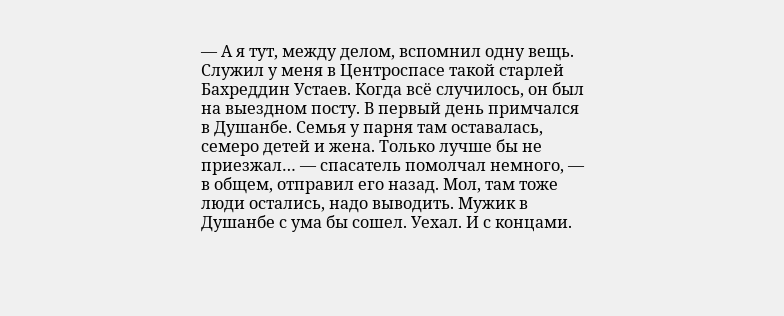— А я тут, между делом, вспомнил одну вещь. Служил у меня в Центроспасе такой старлей Бахреддин Устаев. Когда всё случилось, он был на выездном посту. В первый день примчался в Душанбе. Семья у парня там оставалась, семеро детей и жена. Только лучше бы не приезжал… — спасатель помолчал немного, — в общем, отправил его назад. Мол, там тоже люди остались, надо выводить. Мужик в Душанбе с ума бы сошел. Уехал. И с концами.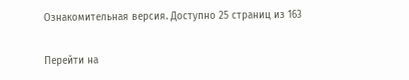Ознакомительная версия. Доступно 25 страниц из 163

Перейти на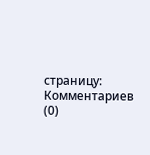страницу:
Комментариев (0)